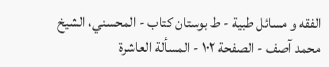الفقه و مسائل طبية - ط بوستان کتاب - المحسني، الشيخ محمد آصف - الصفحة ١٠٢ - المسألة العاشرة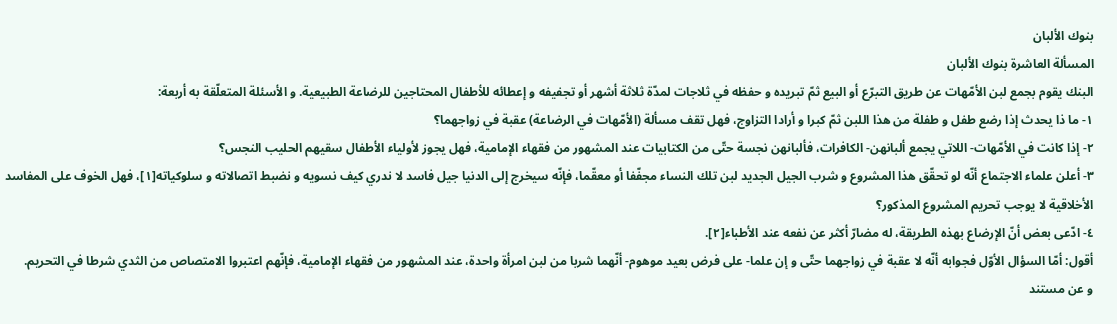بنوك الألبان
المسألة العاشرة بنوك الألبان
البنك يقوم بجمع لبن الأمّهات عن طريق التبرّع أو البيع ثمّ تبريده و حفظه في ثلاجات لمدّة ثلاثة أشهر أو تجفيفه و إعطائه للأطفال المحتاجين للرضاعة الطبيعية. و الأسئلة المتعلّقة به أربعة:
١- ما ذا يحدث إذا رضع طفل و طفلة من هذا اللبن ثمّ كبرا و أرادا التزاوج، فهل تقف مسألة (الأمّهات في الرضاعة) عقبة في زواجهما؟
٢- إذا كانت في الأمّهات- اللاتي يجمع ألبانهن- الكافرات، فألبانهن نجسة حتّى من الكتابيات عند المشهور من فقهاء الإمامية، فهل يجوز لأولياء الأطفال سقيهم الحليب النجس؟
٣- أعلن علماء الاجتماع أنّه لو تحقّق هذا المشروع و شرب الجيل الجديد لبن تلك النساء مجفّفا أو معقّما، فإنّه سيخرج إلى الدنيا جيل فاسد لا ندري كيف نسويه و نضبط اتصالاته و سلوكياته[١]، فهل الخوف على المفاسد الأخلاقية لا يوجب تحريم المشروع المذكور؟
٤- ادّعى بعض أنّ الإرضاع بهذه الطريقة، له مضارّ أكثر عن نفعه عند الأطباء[٢].
أقول: أمّا السؤال الأوّل فجوابه أنّه لا عقبة في زواجهما حتّى و إن علما- على فرض بعيد موهوم- أنّهما شربا من لبن امرأة واحدة، عند المشهور من فقهاء الإمامية، فإنّهم اعتبروا الامتصاص من الثدي شرطا في التحريم.
و عن مستند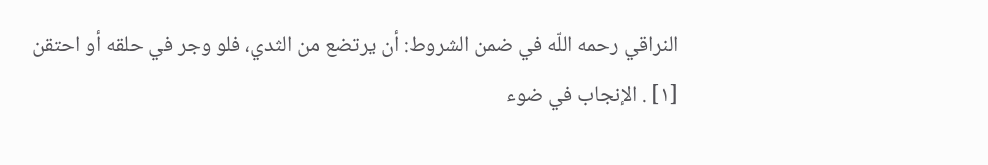النراقي رحمه اللّه في ضمن الشروط: أن يرتضع من الثدي، فلو وجر في حلقه أو احتقن
[١] . الإنجاب في ضوء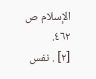الإسلام ص ٤٦٢.
[٢] . نفس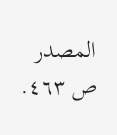المصدر ص ٤٦٣.